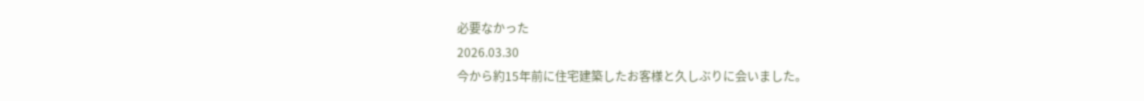必要なかった
2026.03.30
今から約15年前に住宅建築したお客様と久しぶりに会いました。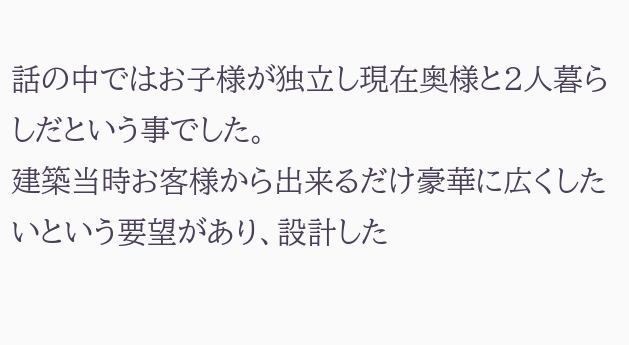話の中ではお子様が独立し現在奥様と2人暮らしだという事でした。
建築当時お客様から出来るだけ豪華に広くしたいという要望があり、設計した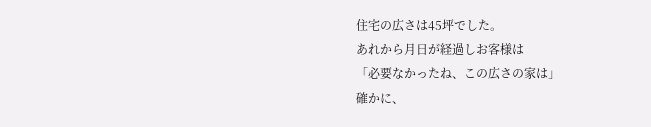住宅の広さは45坪でした。
あれから月日が経過しお客様は
「必要なかったね、この広さの家は」
確かに、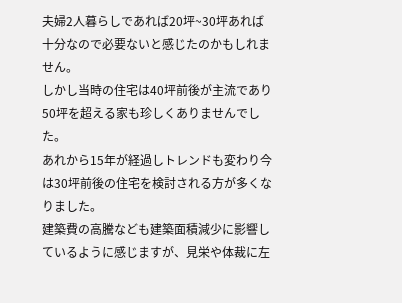夫婦2人暮らしであれば20坪~30坪あれば十分なので必要ないと感じたのかもしれません。
しかし当時の住宅は40坪前後が主流であり50坪を超える家も珍しくありませんでした。
あれから15年が経過しトレンドも変わり今は30坪前後の住宅を検討される方が多くなりました。
建築費の高騰なども建築面積減少に影響しているように感じますが、見栄や体裁に左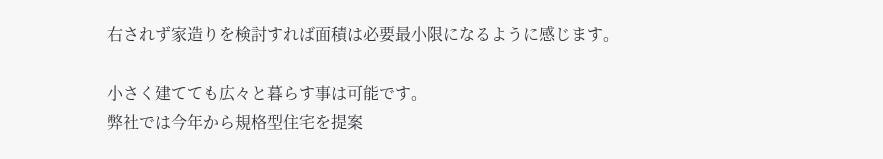右されず家造りを検討すれば面積は必要最小限になるように感じます。

小さく建てても広々と暮らす事は可能です。
弊社では今年から規格型住宅を提案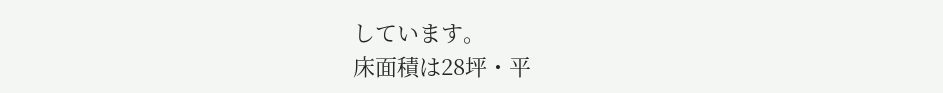しています。
床面積は28坪・平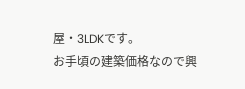屋・3LDKです。
お手頃の建築価格なので興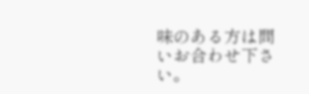味のある方は問いお合わせ下さい。